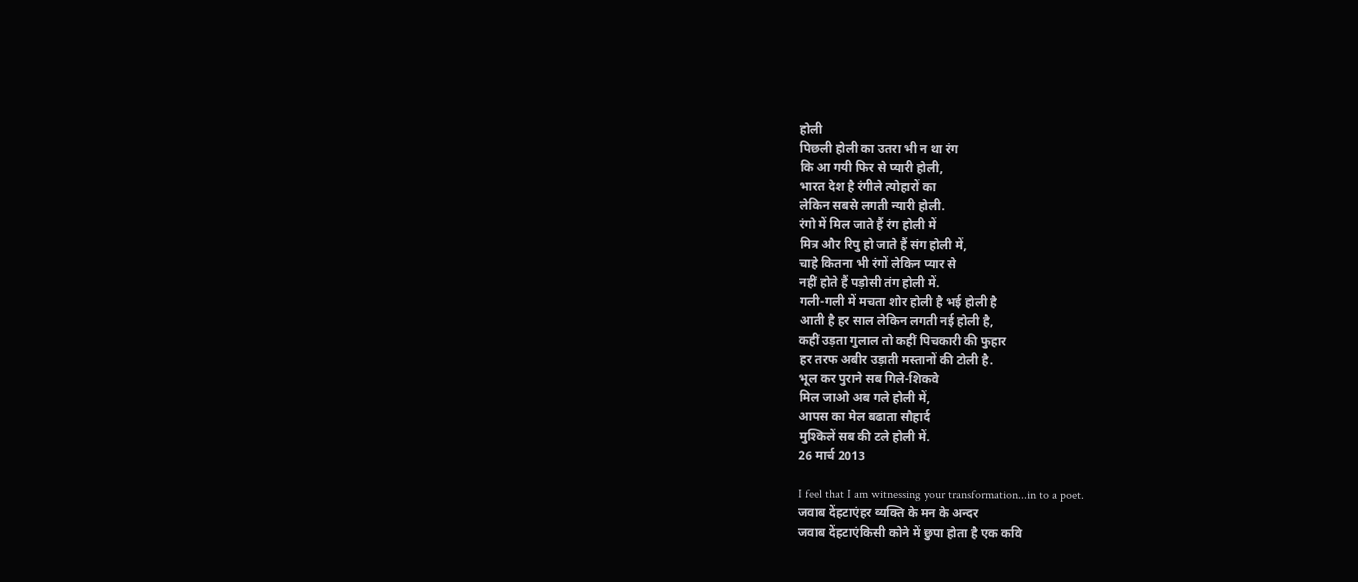होली
पिछली होली का उतरा भी न था रंग
कि आ गयी फिर से प्यारी होली,
भारत देश है रंगीले त्योहारों का
लेकिन सबसे लगती न्यारी होली.
रंगो में मिल जाते हैं रंग होली में
मित्र और रिपु हो जाते हैं संग होली में,
चाहे कितना भी रंगों लेकिन प्यार से
नहीं होते हैं पड़ोसी तंग होली में.
गली-गली में मचता शोर होली है भई होली है
आती है हर साल लेकिन लगती नई होली है,
कहीं उड़ता गुलाल तो कहीं पिचकारी की फुहार
हर तरफ अबीर उड़ाती मस्तानों की टोली है.
भूल कर पुराने सब गिले-शिकवे
मिल जाओ अब गले होली में,
आपस का मेल बढाता सौहार्द
मुश्किलें सब की टले होली में.
26 मार्च 2013

I feel that I am witnessing your transformation...in to a poet.
जवाब देंहटाएंहर व्यक्ति के मन के अन्दर
जवाब देंहटाएंकिसी कोने में छुपा होता है एक कवि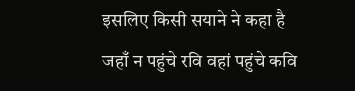इसलिए किसी सयाने ने कहा है
जहाँ न पहुंचे रवि वहां पहुंचे कवि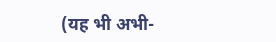(यह भी अभी-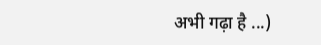अभी गढ़ा है ...)